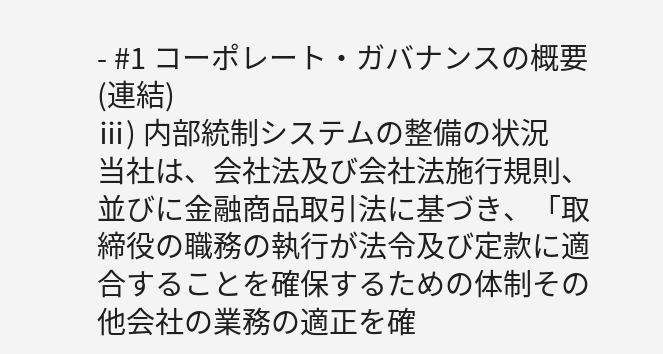- #1 コーポレート・ガバナンスの概要(連結)
ⅲ) 内部統制システムの整備の状況
当社は、会社法及び会社法施行規則、並びに金融商品取引法に基づき、「取締役の職務の執行が法令及び定款に適合することを確保するための体制その他会社の業務の適正を確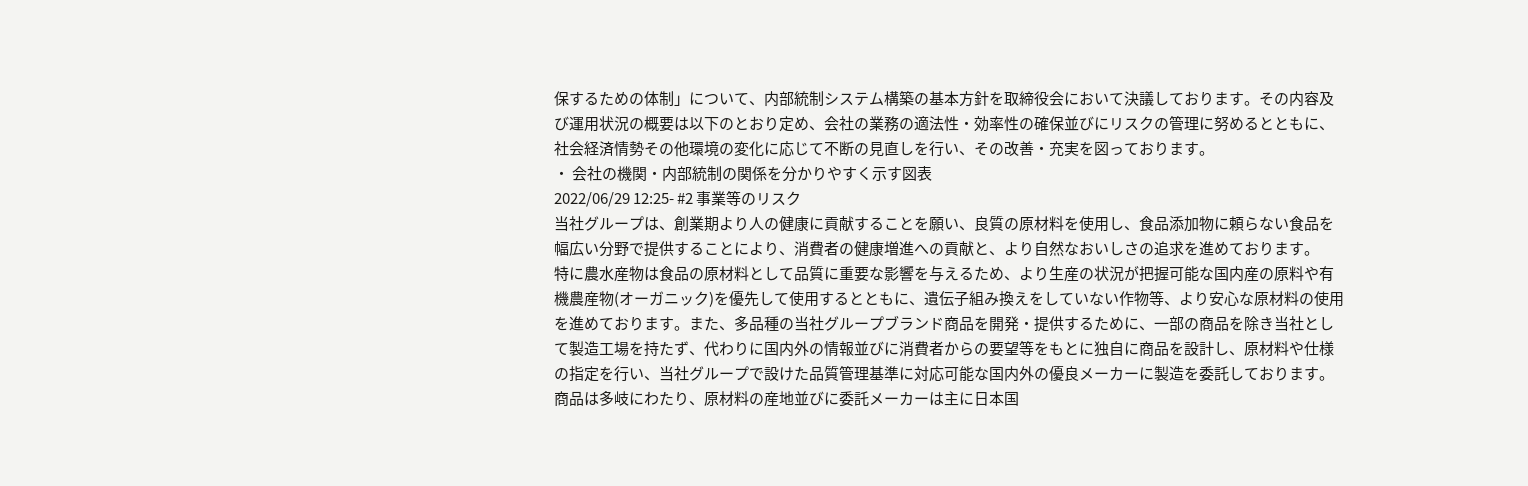保するための体制」について、内部統制システム構築の基本方針を取締役会において決議しております。その内容及び運用状況の概要は以下のとおり定め、会社の業務の適法性・効率性の確保並びにリスクの管理に努めるとともに、社会経済情勢その他環境の変化に応じて不断の見直しを行い、その改善・充実を図っております。
・ 会社の機関・内部統制の関係を分かりやすく示す図表
2022/06/29 12:25- #2 事業等のリスク
当社グループは、創業期より人の健康に貢献することを願い、良質の原材料を使用し、食品添加物に頼らない食品を幅広い分野で提供することにより、消費者の健康増進への貢献と、より自然なおいしさの追求を進めております。
特に農水産物は食品の原材料として品質に重要な影響を与えるため、より生産の状況が把握可能な国内産の原料や有機農産物(オーガニック)を優先して使用するとともに、遺伝子組み換えをしていない作物等、より安心な原材料の使用を進めております。また、多品種の当社グループブランド商品を開発・提供するために、一部の商品を除き当社として製造工場を持たず、代わりに国内外の情報並びに消費者からの要望等をもとに独自に商品を設計し、原材料や仕様の指定を行い、当社グループで設けた品質管理基準に対応可能な国内外の優良メーカーに製造を委託しております。
商品は多岐にわたり、原材料の産地並びに委託メーカーは主に日本国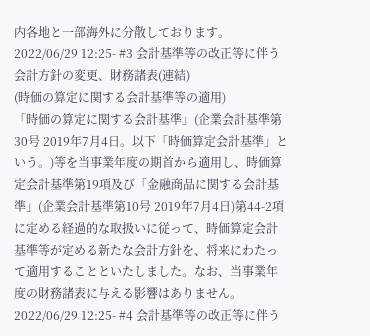内各地と一部海外に分散しております。
2022/06/29 12:25- #3 会計基準等の改正等に伴う会計方針の変更、財務諸表(連結)
(時価の算定に関する会計基準等の適用)
「時価の算定に関する会計基準」(企業会計基準第30号 2019年7月4日。以下「時価算定会計基準」という。)等を当事業年度の期首から適用し、時価算定会計基準第19項及び「金融商品に関する会計基準」(企業会計基準第10号 2019年7月4日)第44-2項に定める経過的な取扱いに従って、時価算定会計基準等が定める新たな会計方針を、将来にわたって適用することといたしました。なお、当事業年度の財務諸表に与える影響はありません。
2022/06/29 12:25- #4 会計基準等の改正等に伴う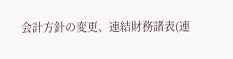会計方針の変更、連結財務諸表(連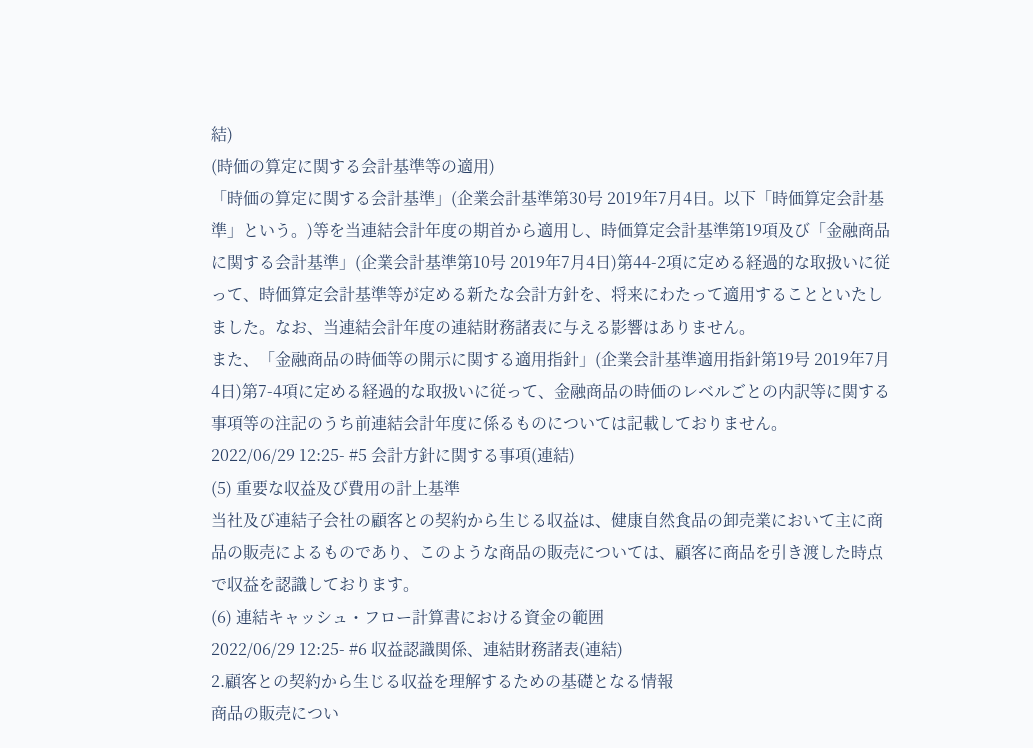結)
(時価の算定に関する会計基準等の適用)
「時価の算定に関する会計基準」(企業会計基準第30号 2019年7月4日。以下「時価算定会計基準」という。)等を当連結会計年度の期首から適用し、時価算定会計基準第19項及び「金融商品に関する会計基準」(企業会計基準第10号 2019年7月4日)第44-2項に定める経過的な取扱いに従って、時価算定会計基準等が定める新たな会計方針を、将来にわたって適用することといたしました。なお、当連結会計年度の連結財務諸表に与える影響はありません。
また、「金融商品の時価等の開示に関する適用指針」(企業会計基準適用指針第19号 2019年7月4日)第7-4項に定める経過的な取扱いに従って、金融商品の時価のレベルごとの内訳等に関する事項等の注記のうち前連結会計年度に係るものについては記載しておりません。
2022/06/29 12:25- #5 会計方針に関する事項(連結)
(5) 重要な収益及び費用の計上基準
当社及び連結子会社の顧客との契約から生じる収益は、健康自然食品の卸売業において主に商品の販売によるものであり、このような商品の販売については、顧客に商品を引き渡した時点で収益を認識しております。
(6) 連結キャッシュ・フロー計算書における資金の範囲
2022/06/29 12:25- #6 収益認識関係、連結財務諸表(連結)
2.顧客との契約から生じる収益を理解するための基礎となる情報
商品の販売につい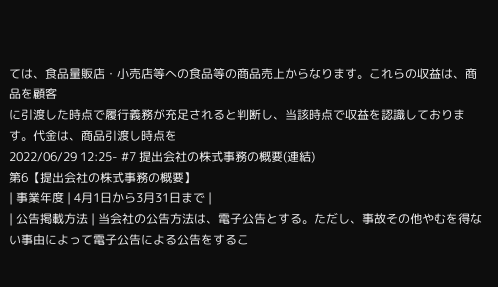ては、食品量販店・小売店等への食品等の商品売上からなります。これらの収益は、商品を顧客
に引渡した時点で履行義務が充足されると判断し、当該時点で収益を認識しております。代金は、商品引渡し時点を
2022/06/29 12:25- #7 提出会社の株式事務の概要(連結)
第6【提出会社の株式事務の概要】
| 事業年度 | 4月1日から3月31日まで |
| 公告掲載方法 | 当会社の公告方法は、電子公告とする。ただし、事故その他やむを得ない事由によって電子公告による公告をするこ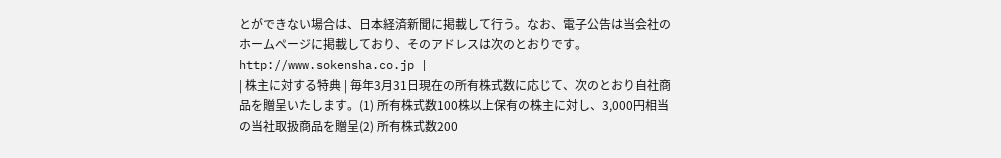とができない場合は、日本経済新聞に掲載して行う。なお、電子公告は当会社のホームページに掲載しており、そのアドレスは次のとおりです。http://www.sokensha.co.jp |
| 株主に対する特典 | 毎年3月31日現在の所有株式数に応じて、次のとおり自社商品を贈呈いたします。(1) 所有株式数100株以上保有の株主に対し、3,000円相当の当社取扱商品を贈呈(2) 所有株式数200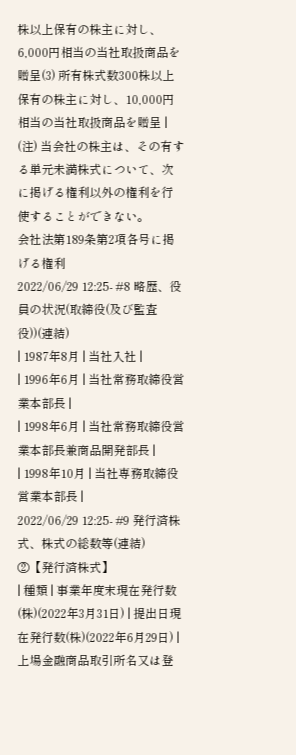株以上保有の株主に対し、6,000円相当の当社取扱商品を贈呈(3) 所有株式数300株以上保有の株主に対し、10,000円相当の当社取扱商品を贈呈 |
(注) 当会社の株主は、その有する単元未満株式について、次に掲げる権利以外の権利を行使することができない。
会社法第189条第2項各号に掲げる権利
2022/06/29 12:25- #8 略歴、役員の状況(取締役(及び監査役))(連結)
| 1987年8月 | 当社入社 |
| 1996年6月 | 当社常務取締役営業本部長 |
| 1998年6月 | 当社常務取締役営業本部長兼商品開発部長 |
| 1998年10月 | 当社専務取締役営業本部長 |
2022/06/29 12:25- #9 発行済株式、株式の総数等(連結)
②【発行済株式】
| 種類 | 事業年度末現在発行数(株)(2022年3月31日) | 提出日現在発行数(株)(2022年6月29日) | 上場金融商品取引所名又は登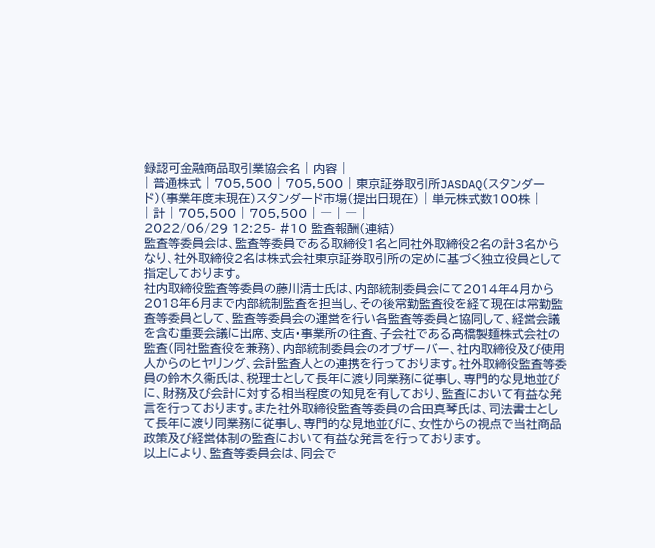録認可金融商品取引業協会名 | 内容 |
| 普通株式 | 705,500 | 705,500 | 東京証券取引所JASDAQ(スタンダード)(事業年度末現在)スタンダード市場(提出日現在) | 単元株式数100株 |
| 計 | 705,500 | 705,500 | ― | ― |
2022/06/29 12:25- #10 監査報酬(連結)
監査等委員会は、監査等委員である取締役1名と同社外取締役2名の計3名からなり、社外取締役2名は株式会社東京証券取引所の定めに基づく独立役員として指定しております。
社内取締役監査等委員の藤川清士氏は、内部統制委員会にて2014年4月から2018年6月まで内部統制監査を担当し、その後常勤監査役を経て現在は常勤監査等委員として、監査等委員会の運営を行い各監査等委員と協同して、経営会議を含む重要会議に出席、支店・事業所の往査、子会社である髙橋製麺株式会社の監査(同社監査役を兼務)、内部統制委員会のオブザーバー、社内取締役及び使用人からのヒヤリング、会計監査人との連携を行っております。社外取締役監査等委員の鈴木久衞氏は、税理士として長年に渡り同業務に従事し、専門的な見地並びに、財務及び会計に対する相当程度の知見を有しており、監査において有益な発言を行っております。また社外取締役監査等委員の合田真琴氏は、司法書士として長年に渡り同業務に従事し、専門的な見地並びに、女性からの視点で当社商品政策及び経営体制の監査において有益な発言を行っております。
以上により、監査等委員会は、同会で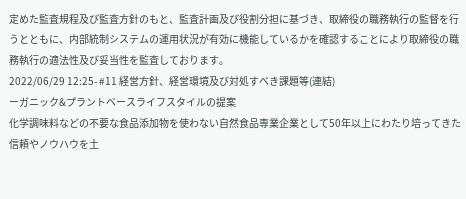定めた監査規程及び監査方針のもと、監査計画及び役割分担に基づき、取締役の職務執行の監督を行うとともに、内部統制システムの運用状況が有効に機能しているかを確認することにより取締役の職務執行の適法性及び妥当性を監査しております。
2022/06/29 12:25- #11 経営方針、経営環境及び対処すべき課題等(連結)
ーガニック&プラントベースライフスタイルの提案
化学調味料などの不要な食品添加物を使わない自然食品専業企業として50年以上にわたり培ってきた信頼やノウハウを土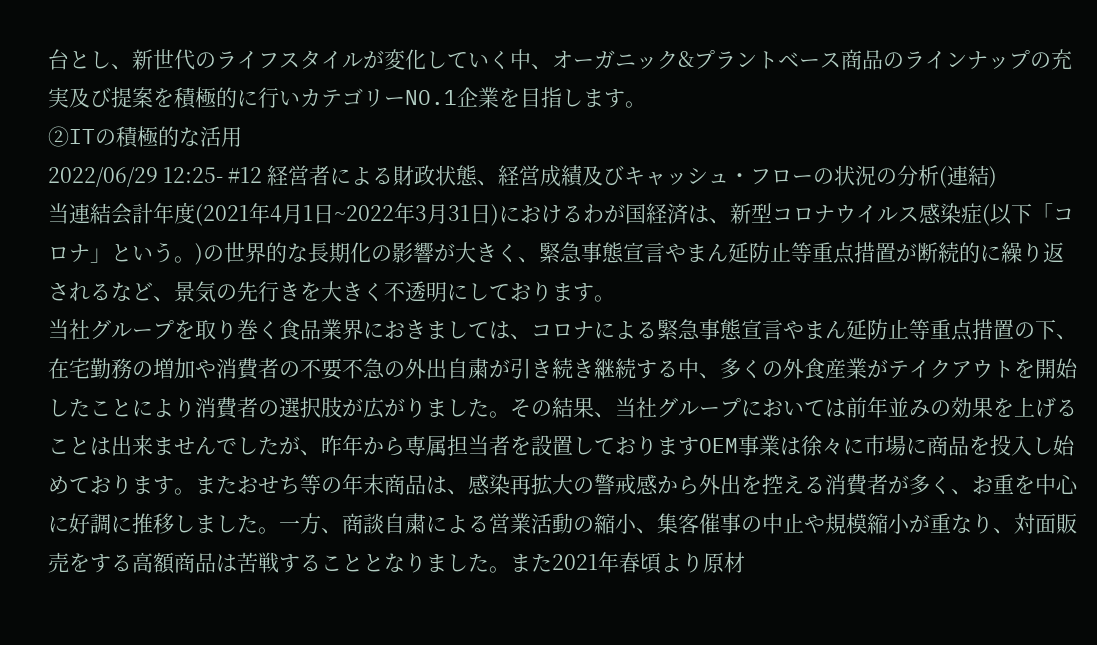台とし、新世代のライフスタイルが変化していく中、オーガニック&プラントベース商品のラインナップの充実及び提案を積極的に行いカテゴリーNO.1企業を目指します。
②ITの積極的な活用
2022/06/29 12:25- #12 経営者による財政状態、経営成績及びキャッシュ・フローの状況の分析(連結)
当連結会計年度(2021年4月1日~2022年3月31日)におけるわが国経済は、新型コロナウイルス感染症(以下「コロナ」という。)の世界的な長期化の影響が大きく、緊急事態宣言やまん延防止等重点措置が断続的に繰り返されるなど、景気の先行きを大きく不透明にしております。
当社グループを取り巻く食品業界におきましては、コロナによる緊急事態宣言やまん延防止等重点措置の下、在宅勤務の増加や消費者の不要不急の外出自粛が引き続き継続する中、多くの外食産業がテイクアウトを開始したことにより消費者の選択肢が広がりました。その結果、当社グループにおいては前年並みの効果を上げることは出来ませんでしたが、昨年から専属担当者を設置しておりますOEM事業は徐々に市場に商品を投入し始めております。またおせち等の年末商品は、感染再拡大の警戒感から外出を控える消費者が多く、お重を中心に好調に推移しました。一方、商談自粛による営業活動の縮小、集客催事の中止や規模縮小が重なり、対面販売をする高額商品は苦戦することとなりました。また2021年春頃より原材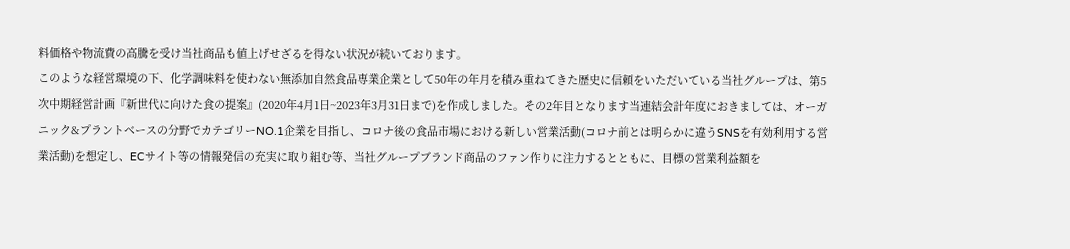料価格や物流費の高騰を受け当社商品も値上げせざるを得ない状況が続いております。
このような経営環境の下、化学調味料を使わない無添加自然食品専業企業として50年の年月を積み重ねてきた歴史に信頼をいただいている当社グループは、第5次中期経営計画『新世代に向けた食の提案』(2020年4月1日~2023年3月31日まで)を作成しました。その2年目となります当連結会計年度におきましては、オーガニック&プラントベースの分野でカテゴリーNO.1企業を目指し、コロナ後の食品市場における新しい営業活動(コロナ前とは明らかに違うSNSを有効利用する営業活動)を想定し、ECサイト等の情報発信の充実に取り組む等、当社グループブランド商品のファン作りに注力するとともに、目標の営業利益額を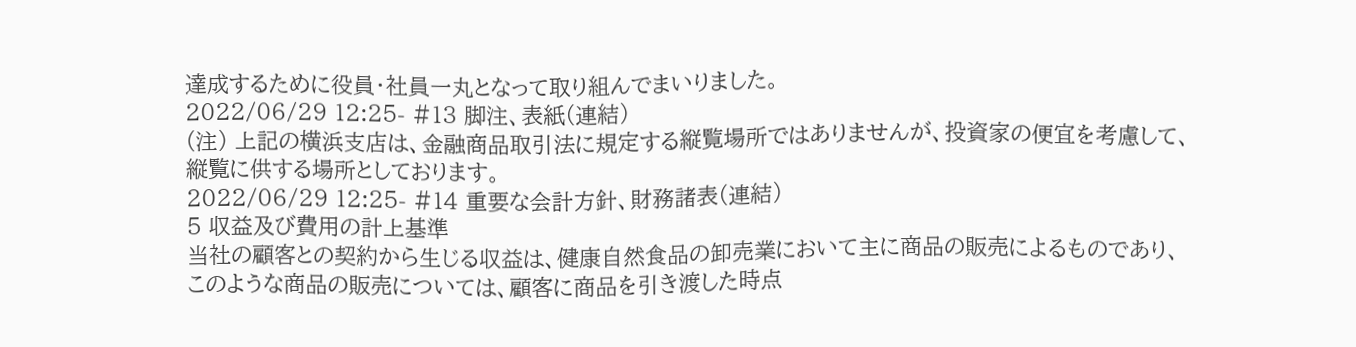達成するために役員・社員一丸となって取り組んでまいりました。
2022/06/29 12:25- #13 脚注、表紙(連結)
(注) 上記の横浜支店は、金融商品取引法に規定する縦覧場所ではありませんが、投資家の便宜を考慮して、縦覧に供する場所としております。
2022/06/29 12:25- #14 重要な会計方針、財務諸表(連結)
5 収益及び費用の計上基準
当社の顧客との契約から生じる収益は、健康自然食品の卸売業において主に商品の販売によるものであり、このような商品の販売については、顧客に商品を引き渡した時点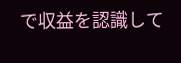で収益を認識して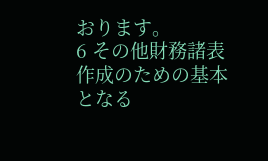おります。
6 その他財務諸表作成のための基本となる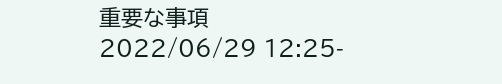重要な事項
2022/06/29 12:25-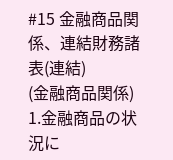#15 金融商品関係、連結財務諸表(連結)
(金融商品関係)
1.金融商品の状況に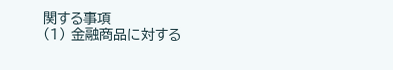関する事項
(1) 金融商品に対する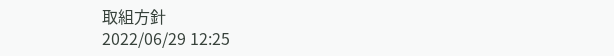取組方針
2022/06/29 12:25